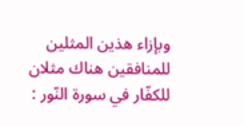وبإزاء هذين المثلين للمنافقين هناك مثلان للكفّار في سورة النّور :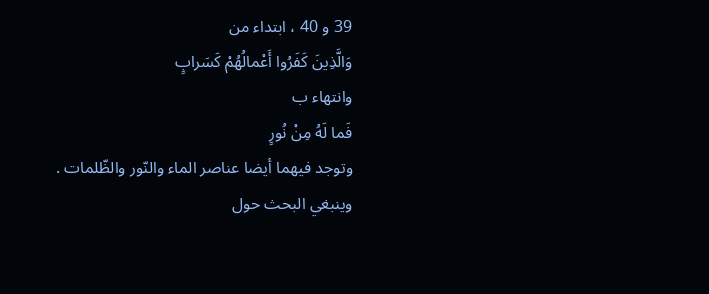39 و 40 ، ابتداء من
وَالَّذِينَ كَفَرُوا أَعْمالُهُمْ كَسَرابٍ
وانتهاء ب
فَما لَهُ مِنْ نُورٍ
وتوجد فيهما أيضا عناصر الماء والنّور والظّلمات .
وينبغي البحث حول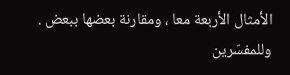الأمثال الأربعة معا ، ومقارنة بعضها ببعض .
وللمفسّرين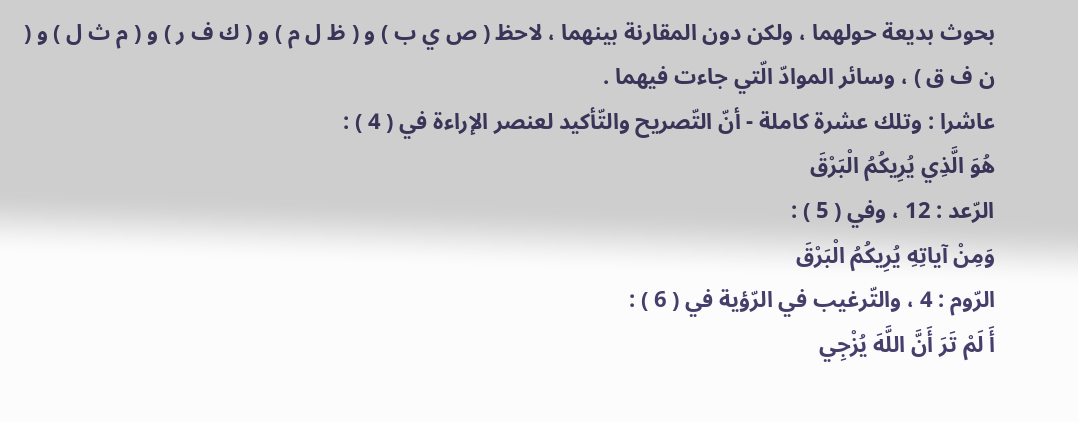بحوث بديعة حولهما ، ولكن دون المقارنة بينهما ، لاحظ ( ص ي ب ) و ( ظ ل م ) و ( ك ف ر ) و ( م ث ل ) و ( ن ف ق ) ، وسائر الموادّ الّتي جاءت فيهما .
عاشرا : وتلك عشرة كاملة - أنّ التّصريح والتّأكيد لعنصر الإراءة في ( 4 ) :
هُوَ الَّذِي يُرِيكُمُ الْبَرْقَ
الرّعد : 12 ، وفي ( 5 ) :
وَمِنْ آياتِهِ يُرِيكُمُ الْبَرْقَ
الرّوم : 4 ، والتّرغيب في الرّؤية في ( 6 ) :
أَ لَمْ تَرَ أَنَّ اللَّهَ يُزْجِي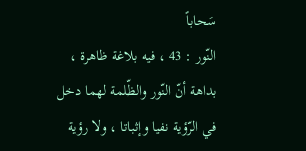سَحاباً
النّور : 43 ، فيه بلاغة ظاهرة ، بداهة أنّ النّور والظّلمة لهما دخل في الرّؤية نفيا وإثباتا ، ولا رؤية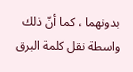بدونهما ، كما أنّ ذلك واسطة نقل كلمة البرق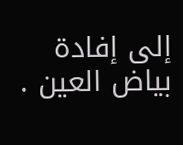إلى إفادة بياض العين .